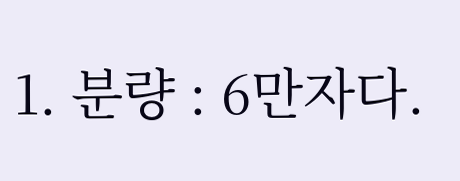1. 분량 : 6만자다.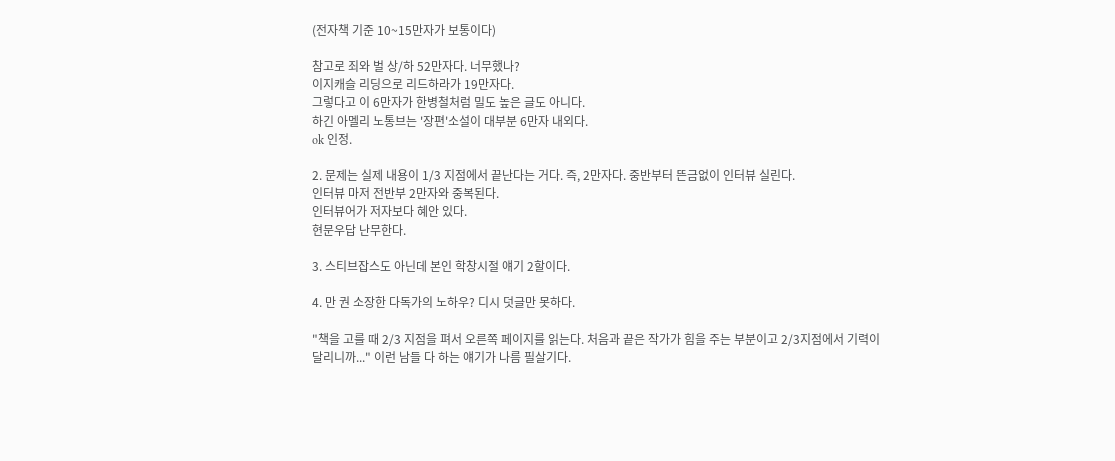(전자책 기준 10~15만자가 보통이다)

참고로 죄와 벌 상/하 52만자다. 너무했나?
이지캐슬 리딩으로 리드하라가 19만자다.
그렇다고 이 6만자가 한병철처럼 밀도 높은 글도 아니다.
하긴 아멜리 노통브는 '장편'소설이 대부분 6만자 내외다.
ok 인정.

2. 문제는 실제 내용이 1/3 지점에서 끝난다는 거다. 즉, 2만자다. 중반부터 뜬금없이 인터뷰 실린다.
인터뷰 마저 전반부 2만자와 중복된다.
인터뷰어가 저자보다 혜안 있다.
현문우답 난무한다.

3. 스티브잡스도 아닌데 본인 학창시절 얘기 2할이다.

4. 만 권 소장한 다독가의 노하우? 디시 덧글만 못하다.

"책을 고를 때 2/3 지점을 펴서 오른쪽 페이지를 읽는다. 처음과 끝은 작가가 힘을 주는 부분이고 2/3지점에서 기력이 달리니까..." 이런 남들 다 하는 얘기가 나름 필살기다.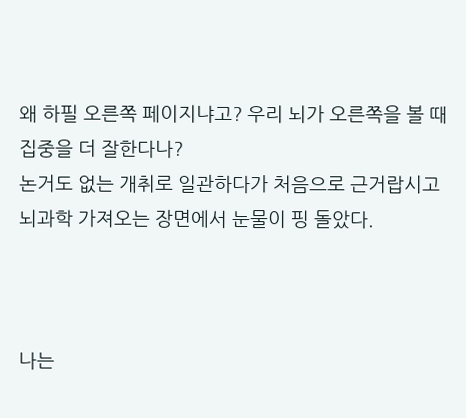왜 하필 오른쪽 페이지냐고? 우리 뇌가 오른쪽을 볼 때 집중을 더 잘한다나?
논거도 없는 개취로 일관하다가 처음으로 근거랍시고 뇌과학 가져오는 장면에서 눈물이 핑 돌았다.



나는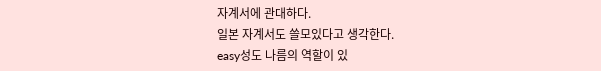자계서에 관대하다.
일본 자계서도 쓸모있다고 생각한다.
easy성도 나름의 역할이 있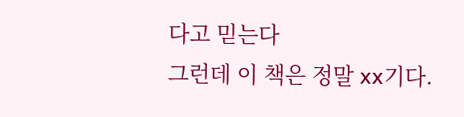다고 믿는다
그런데 이 책은 정말 xx기다.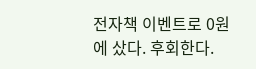전자책 이벤트로 0원에 샀다. 후회한다.